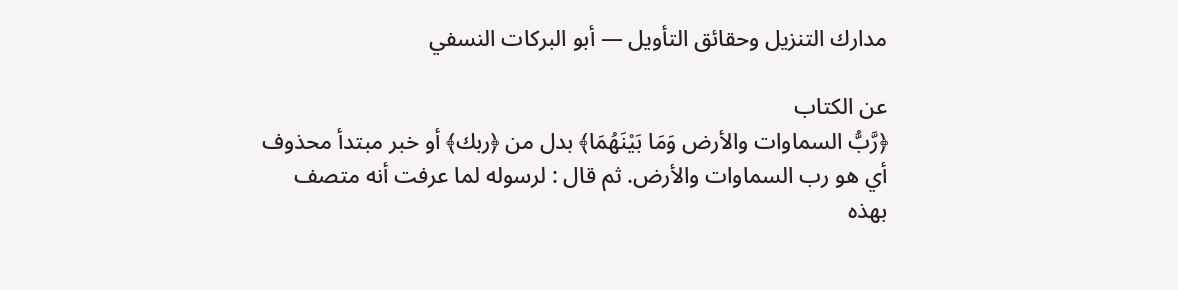مدارك التنزيل وحقائق التأويل — أبو البركات النسفي

عن الكتاب
﴿رَّبُّ السماوات والأرض وَمَا بَيْنَهُمَا﴾ بدل من ﴿ربك﴾ أو خبر مبتدأ محذوف أي هو رب السماوات والأرض. ثم قال : لرسوله لما عرفت أنه متصف بهذه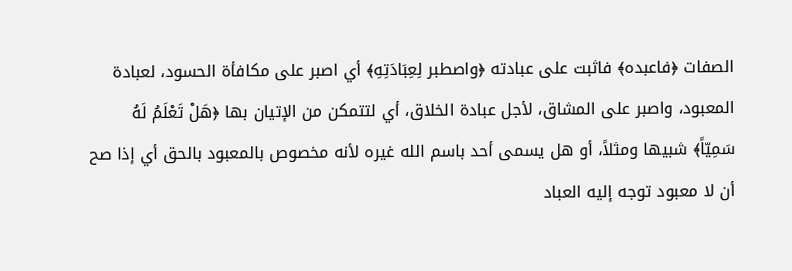الصفات ﴿فاعبده﴾ فاثبت على عبادته ﴿واصطبر لِعِبَادَتِهِ﴾ أي اصبر على مكافأة الحسود، لعبادة المعبود، واصبر على المشاق، لأجل عبادة الخلاق، أي لتتمكن من الإتيان بها ﴿هَلْ تَعْلَمُ لَهُ سَمِيّاً﴾ شبيها ومثلاً، أو هل يسمى أحد باسم الله غيره لأنه مخصوص بالمعبود بالحق أي إذا صح أن لا معبود توجه إليه العباد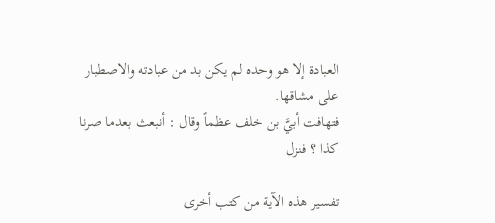العبادة إلا هو وحده لم يكن بد من عبادته والاصطبار على مشاقها.
فتهافت أبيَّ بن خلف عظماً وقال : أنبعث بعدما صرنا كذا ؟ فنزل

تفسير هذه الآية من كتب أخرى